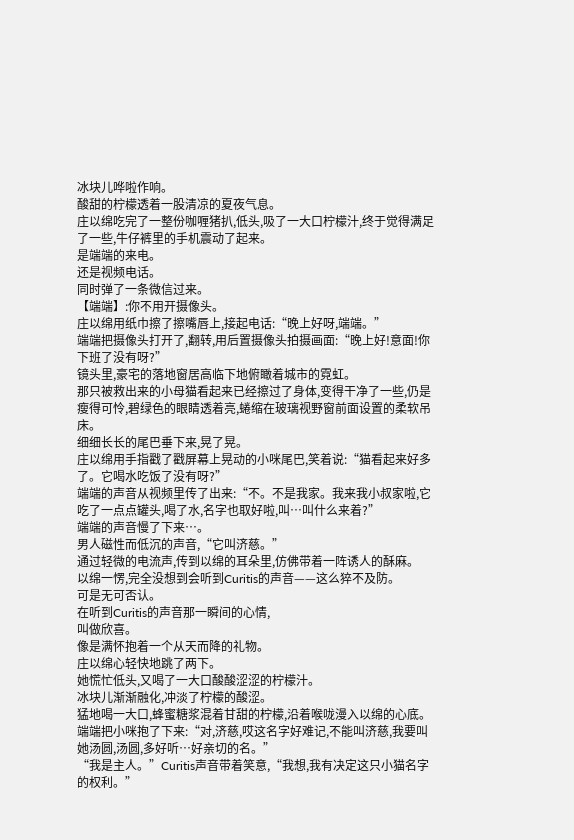冰块儿哗啦作响。
酸甜的柠檬透着一股清凉的夏夜气息。
庄以绵吃完了一整份咖喱猪扒,低头,吸了一大口柠檬汁,终于觉得满足了一些,牛仔裤里的手机震动了起来。
是端端的来电。
还是视频电话。
同时弹了一条微信过来。
【端端】:你不用开摄像头。
庄以绵用纸巾擦了擦嘴唇上,接起电话:“晚上好呀,端端。”
端端把摄像头打开了,翻转,用后置摄像头拍摄画面:“晚上好!意面!你下班了没有呀?”
镜头里,豪宅的落地窗居高临下地俯瞰着城市的霓虹。
那只被救出来的小母猫看起来已经擦过了身体,变得干净了一些,仍是瘦得可怜,碧绿色的眼睛透着亮,蜷缩在玻璃视野窗前面设置的柔软吊床。
细细长长的尾巴垂下来,晃了晃。
庄以绵用手指戳了戳屏幕上晃动的小咪尾巴,笑着说:“猫看起来好多了。它喝水吃饭了没有呀?”
端端的声音从视频里传了出来:“不。不是我家。我来我小叔家啦,它吃了一点点罐头,喝了水,名字也取好啦,叫…叫什么来着?”
端端的声音慢了下来…。
男人磁性而低沉的声音,“它叫济慈。”
通过轻微的电流声,传到以绵的耳朵里,仿佛带着一阵诱人的酥麻。
以绵一愣,完全没想到会听到Curitis的声音——这么猝不及防。
可是无可否认。
在听到Curitis的声音那一瞬间的心情,
叫做欣喜。
像是满怀抱着一个从天而降的礼物。
庄以绵心轻快地跳了两下。
她慌忙低头,又喝了一大口酸酸涩涩的柠檬汁。
冰块儿渐渐融化,冲淡了柠檬的酸涩。
猛地喝一大口,蜂蜜糖浆混着甘甜的柠檬,沿着喉咙漫入以绵的心底。
端端把小咪抱了下来:“对,济慈,哎这名字好难记,不能叫济慈,我要叫她汤圆,汤圆,多好听…好亲切的名。”
“我是主人。”Curitis声音带着笑意,“我想,我有决定这只小猫名字的权利。”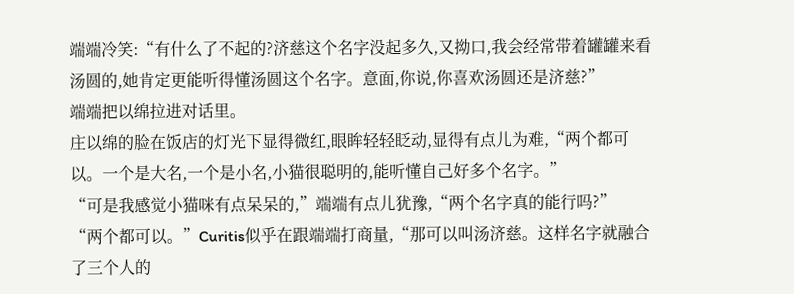端端冷笑:“有什么了不起的?济慈这个名字没起多久,又拗口,我会经常带着罐罐来看汤圆的,她肯定更能听得懂汤圆这个名字。意面,你说,你喜欢汤圆还是济慈?”
端端把以绵拉进对话里。
庄以绵的脸在饭店的灯光下显得微红,眼眸轻轻眨动,显得有点儿为难,“两个都可以。一个是大名,一个是小名,小猫很聪明的,能听懂自己好多个名字。”
“可是我感觉小猫咪有点呆呆的,”端端有点儿犹豫,“两个名字真的能行吗?”
“两个都可以。”Curitis似乎在跟端端打商量,“那可以叫汤济慈。这样名字就融合了三个人的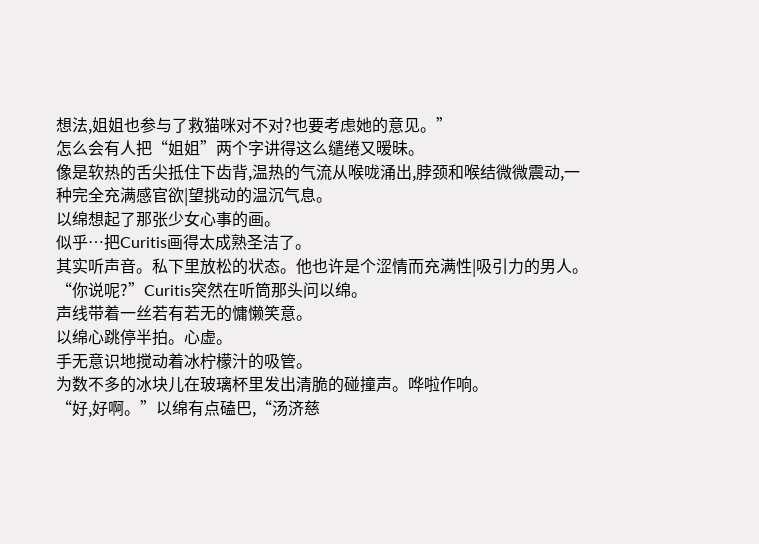想法,姐姐也参与了救猫咪对不对?也要考虑她的意见。”
怎么会有人把“姐姐”两个字讲得这么缱绻又暧昧。
像是软热的舌尖抵住下齿背,温热的气流从喉咙涌出,脖颈和喉结微微震动,一种完全充满感官欲|望挑动的温沉气息。
以绵想起了那张少女心事的画。
似乎…把Curitis画得太成熟圣洁了。
其实听声音。私下里放松的状态。他也许是个涩情而充满性|吸引力的男人。
“你说呢?”Curitis突然在听筒那头问以绵。
声线带着一丝若有若无的慵懒笑意。
以绵心跳停半拍。心虚。
手无意识地搅动着冰柠檬汁的吸管。
为数不多的冰块儿在玻璃杯里发出清脆的碰撞声。哗啦作响。
“好,好啊。”以绵有点磕巴,“汤济慈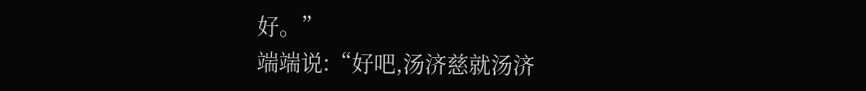好。”
端端说:“好吧,汤济慈就汤济